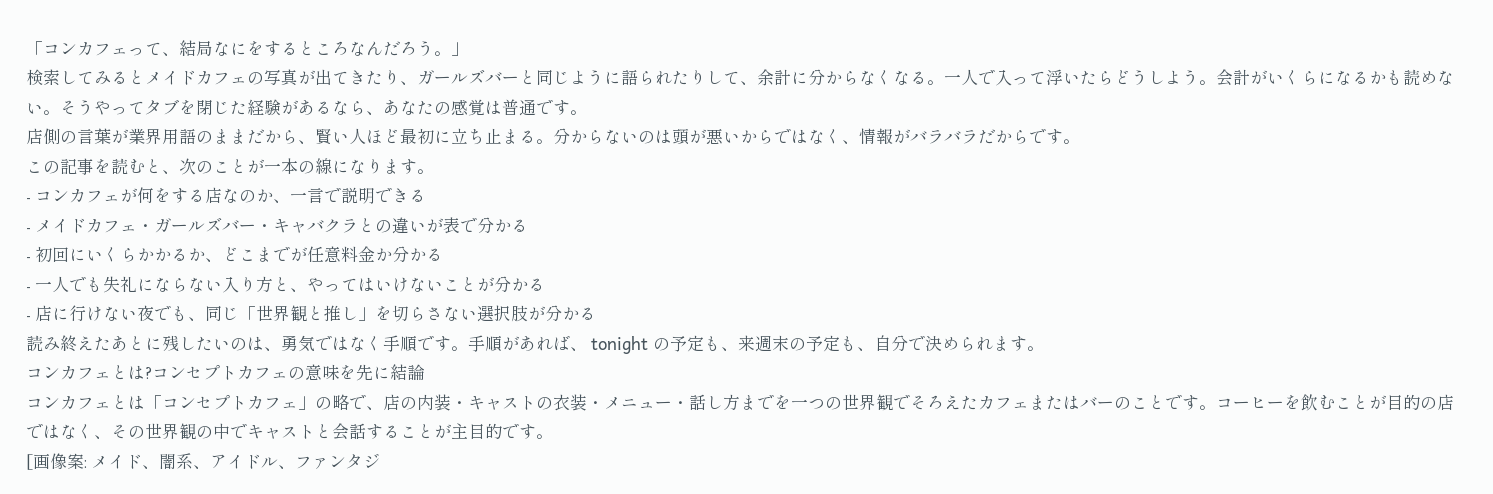「コンカフェって、結局なにをするところなんだろう。」
検索してみるとメイドカフェの写真が出てきたり、ガールズバーと同じように語られたりして、余計に分からなくなる。一人で入って浮いたらどうしよう。会計がいくらになるかも読めない。そうやってタブを閉じた経験があるなら、あなたの感覚は普通です。
店側の言葉が業界用語のままだから、賢い人ほど最初に立ち止まる。分からないのは頭が悪いからではなく、情報がバラバラだからです。
この記事を読むと、次のことが一本の線になります。
- コンカフェが何をする店なのか、一言で説明できる
- メイドカフェ・ガールズバー・キャバクラとの違いが表で分かる
- 初回にいくらかかるか、どこまでが任意料金か分かる
- 一人でも失礼にならない入り方と、やってはいけないことが分かる
- 店に行けない夜でも、同じ「世界観と推し」を切らさない選択肢が分かる
読み終えたあとに残したいのは、勇気ではなく手順です。手順があれば、 tonight の予定も、来週末の予定も、自分で決められます。
コンカフェとは?コンセプトカフェの意味を先に結論
コンカフェとは「コンセプトカフェ」の略で、店の内装・キャストの衣装・メニュー・話し方までを一つの世界観でそろえたカフェまたはバーのことです。コーヒーを飲むことが目的の店ではなく、その世界観の中でキャストと会話することが主目的です。
[画像案: メイド、闇系、アイドル、ファンタジ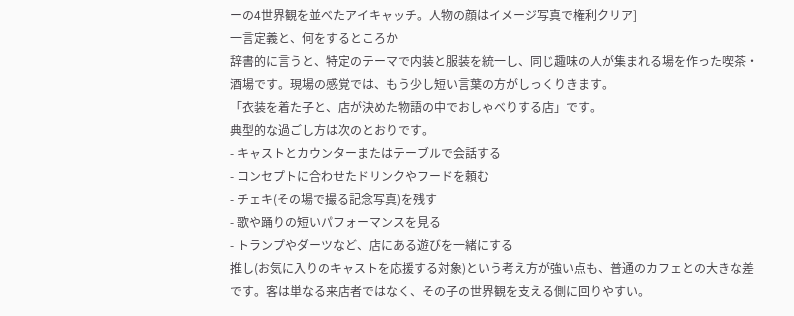ーの4世界観を並べたアイキャッチ。人物の顔はイメージ写真で権利クリア]
一言定義と、何をするところか
辞書的に言うと、特定のテーマで内装と服装を統一し、同じ趣味の人が集まれる場を作った喫茶・酒場です。現場の感覚では、もう少し短い言葉の方がしっくりきます。
「衣装を着た子と、店が決めた物語の中でおしゃべりする店」です。
典型的な過ごし方は次のとおりです。
- キャストとカウンターまたはテーブルで会話する
- コンセプトに合わせたドリンクやフードを頼む
- チェキ(その場で撮る記念写真)を残す
- 歌や踊りの短いパフォーマンスを見る
- トランプやダーツなど、店にある遊びを一緒にする
推し(お気に入りのキャストを応援する対象)という考え方が強い点も、普通のカフェとの大きな差です。客は単なる来店者ではなく、その子の世界観を支える側に回りやすい。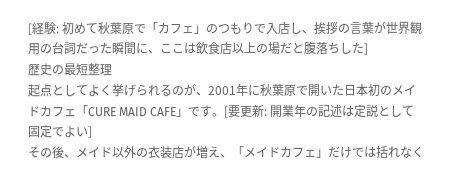[経験: 初めて秋葉原で「カフェ」のつもりで入店し、挨拶の言葉が世界観用の台詞だった瞬間に、ここは飲食店以上の場だと腹落ちした]
歴史の最短整理
起点としてよく挙げられるのが、2001年に秋葉原で開いた日本初のメイドカフェ「CURE MAID CAFE」です。[要更新: 開業年の記述は定説として固定でよい]
その後、メイド以外の衣装店が増え、「メイドカフェ」だけでは括れなく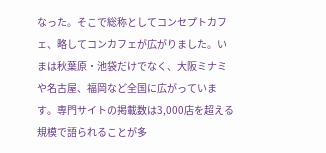なった。そこで総称としてコンセプトカフェ、略してコンカフェが広がりました。いまは秋葉原・池袋だけでなく、大阪ミナミや名古屋、福岡など全国に広がっています。専門サイトの掲載数は3,000店を超える規模で語られることが多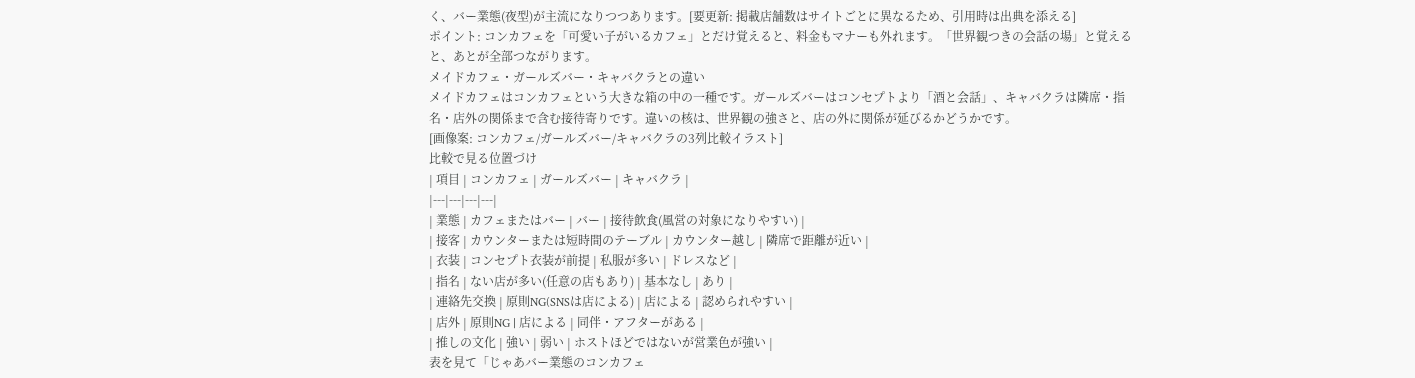く、バー業態(夜型)が主流になりつつあります。[要更新: 掲載店舗数はサイトごとに異なるため、引用時は出典を添える]
ポイント: コンカフェを「可愛い子がいるカフェ」とだけ覚えると、料金もマナーも外れます。「世界観つきの会話の場」と覚えると、あとが全部つながります。
メイドカフェ・ガールズバー・キャバクラとの違い
メイドカフェはコンカフェという大きな箱の中の一種です。ガールズバーはコンセプトより「酒と会話」、キャバクラは隣席・指名・店外の関係まで含む接待寄りです。違いの核は、世界観の強さと、店の外に関係が延びるかどうかです。
[画像案: コンカフェ/ガールズバー/キャバクラの3列比較イラスト]
比較で見る位置づけ
| 項目 | コンカフェ | ガールズバー | キャバクラ |
|---|---|---|---|
| 業態 | カフェまたはバー | バー | 接待飲食(風営の対象になりやすい) |
| 接客 | カウンターまたは短時間のテーブル | カウンター越し | 隣席で距離が近い |
| 衣装 | コンセプト衣装が前提 | 私服が多い | ドレスなど |
| 指名 | ない店が多い(任意の店もあり) | 基本なし | あり |
| 連絡先交換 | 原則NG(SNSは店による) | 店による | 認められやすい |
| 店外 | 原則NG | 店による | 同伴・アフターがある |
| 推しの文化 | 強い | 弱い | ホストほどではないが営業色が強い |
表を見て「じゃあバー業態のコンカフェ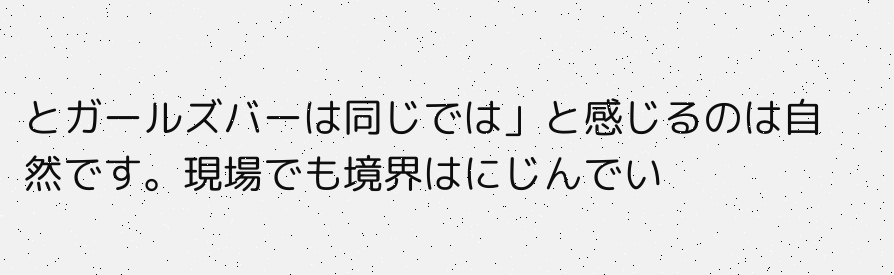とガールズバーは同じでは」と感じるのは自然です。現場でも境界はにじんでい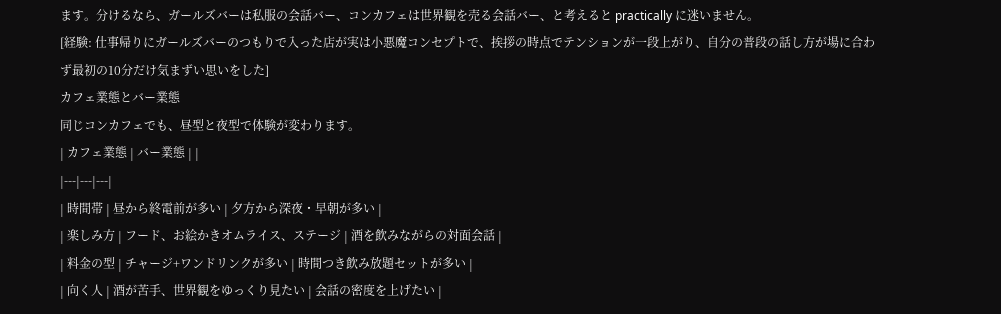ます。分けるなら、ガールズバーは私服の会話バー、コンカフェは世界観を売る会話バー、と考えると practically に迷いません。
[経験: 仕事帰りにガールズバーのつもりで入った店が実は小悪魔コンセプトで、挨拶の時点でテンションが一段上がり、自分の普段の話し方が場に合わず最初の10分だけ気まずい思いをした]
カフェ業態とバー業態
同じコンカフェでも、昼型と夜型で体験が変わります。
| カフェ業態 | バー業態 | |
|---|---|---|
| 時間帯 | 昼から終電前が多い | 夕方から深夜・早朝が多い |
| 楽しみ方 | フード、お絵かきオムライス、ステージ | 酒を飲みながらの対面会話 |
| 料金の型 | チャージ+ワンドリンクが多い | 時間つき飲み放題セットが多い |
| 向く人 | 酒が苦手、世界観をゆっくり見たい | 会話の密度を上げたい |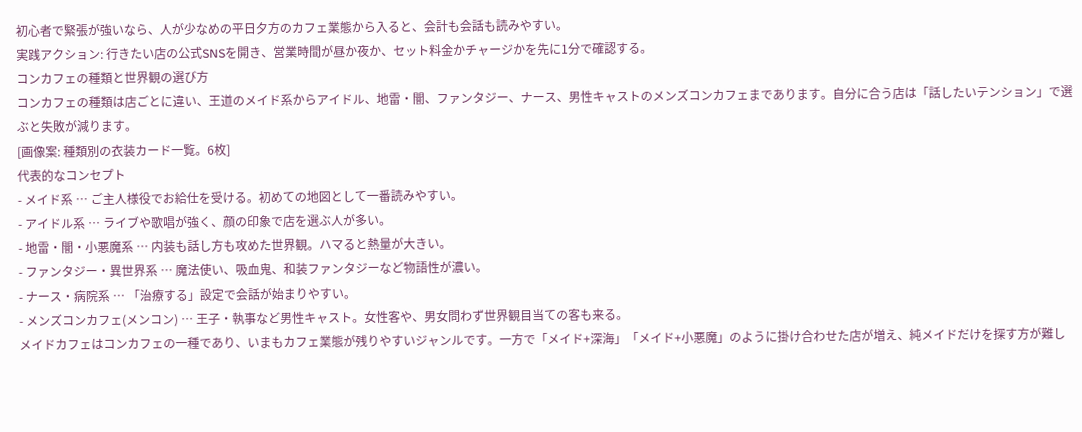初心者で緊張が強いなら、人が少なめの平日夕方のカフェ業態から入ると、会計も会話も読みやすい。
実践アクション: 行きたい店の公式SNSを開き、営業時間が昼か夜か、セット料金かチャージかを先に1分で確認する。
コンカフェの種類と世界観の選び方
コンカフェの種類は店ごとに違い、王道のメイド系からアイドル、地雷・闇、ファンタジー、ナース、男性キャストのメンズコンカフェまであります。自分に合う店は「話したいテンション」で選ぶと失敗が減ります。
[画像案: 種類別の衣装カード一覧。6枚]
代表的なコンセプト
- メイド系 … ご主人様役でお給仕を受ける。初めての地図として一番読みやすい。
- アイドル系 … ライブや歌唱が強く、顔の印象で店を選ぶ人が多い。
- 地雷・闇・小悪魔系 … 内装も話し方も攻めた世界観。ハマると熱量が大きい。
- ファンタジー・異世界系 … 魔法使い、吸血鬼、和装ファンタジーなど物語性が濃い。
- ナース・病院系 … 「治療する」設定で会話が始まりやすい。
- メンズコンカフェ(メンコン) … 王子・執事など男性キャスト。女性客や、男女問わず世界観目当ての客も来る。
メイドカフェはコンカフェの一種であり、いまもカフェ業態が残りやすいジャンルです。一方で「メイド+深海」「メイド+小悪魔」のように掛け合わせた店が増え、純メイドだけを探す方が難し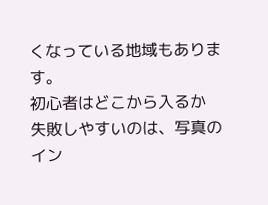くなっている地域もあります。
初心者はどこから入るか
失敗しやすいのは、写真のイン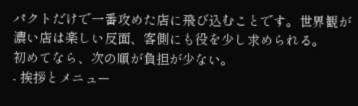パクトだけで一番攻めた店に飛び込むことです。世界観が濃い店は楽しい反面、客側にも役を少し求められる。
初めてなら、次の順が負担が少ない。
- 挨拶とメニュー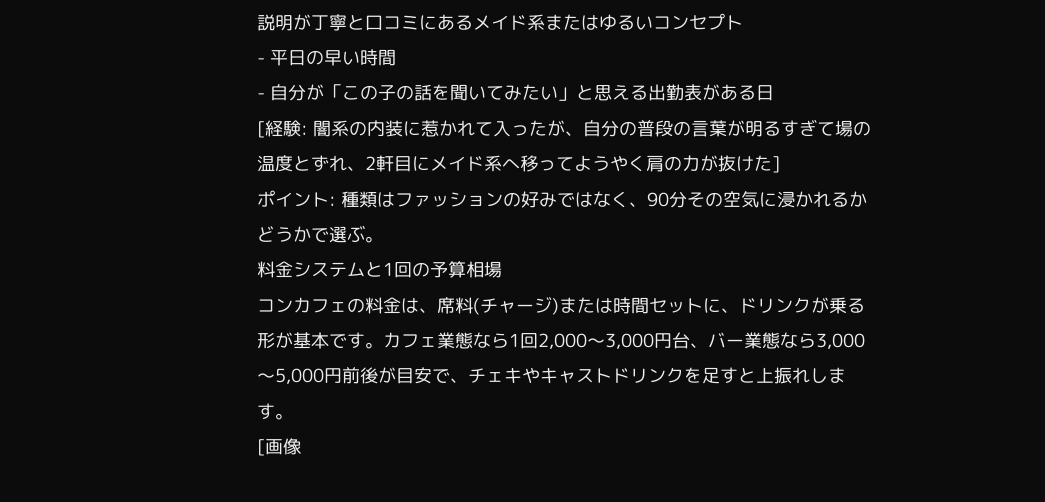説明が丁寧と口コミにあるメイド系またはゆるいコンセプト
- 平日の早い時間
- 自分が「この子の話を聞いてみたい」と思える出勤表がある日
[経験: 闇系の内装に惹かれて入ったが、自分の普段の言葉が明るすぎて場の温度とずれ、2軒目にメイド系へ移ってようやく肩の力が抜けた]
ポイント: 種類はファッションの好みではなく、90分その空気に浸かれるかどうかで選ぶ。
料金システムと1回の予算相場
コンカフェの料金は、席料(チャージ)または時間セットに、ドリンクが乗る形が基本です。カフェ業態なら1回2,000〜3,000円台、バー業態なら3,000〜5,000円前後が目安で、チェキやキャストドリンクを足すと上振れします。
[画像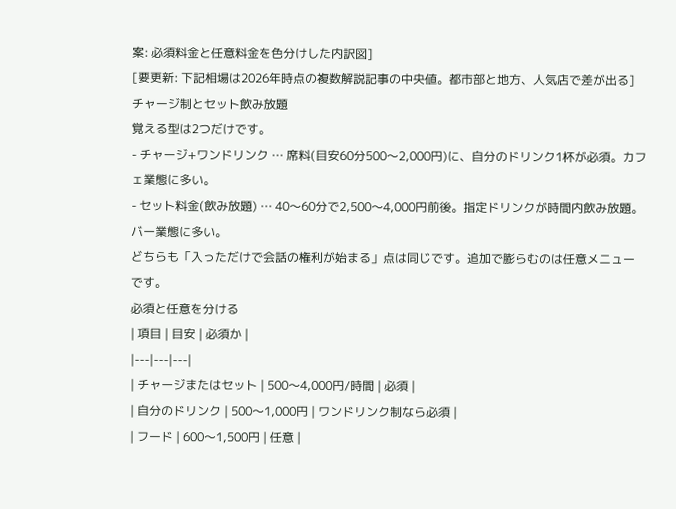案: 必須料金と任意料金を色分けした内訳図]
[要更新: 下記相場は2026年時点の複数解説記事の中央値。都市部と地方、人気店で差が出る]
チャージ制とセット飲み放題
覚える型は2つだけです。
- チャージ+ワンドリンク … 席料(目安60分500〜2,000円)に、自分のドリンク1杯が必須。カフェ業態に多い。
- セット料金(飲み放題) … 40〜60分で2,500〜4,000円前後。指定ドリンクが時間内飲み放題。バー業態に多い。
どちらも「入っただけで会話の権利が始まる」点は同じです。追加で膨らむのは任意メニューです。
必須と任意を分ける
| 項目 | 目安 | 必須か |
|---|---|---|
| チャージまたはセット | 500〜4,000円/時間 | 必須 |
| 自分のドリンク | 500〜1,000円 | ワンドリンク制なら必須 |
| フード | 600〜1,500円 | 任意 |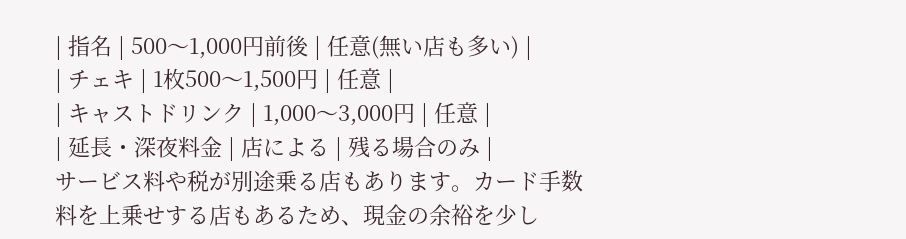| 指名 | 500〜1,000円前後 | 任意(無い店も多い) |
| チェキ | 1枚500〜1,500円 | 任意 |
| キャストドリンク | 1,000〜3,000円 | 任意 |
| 延長・深夜料金 | 店による | 残る場合のみ |
サービス料や税が別途乗る店もあります。カード手数料を上乗せする店もあるため、現金の余裕を少し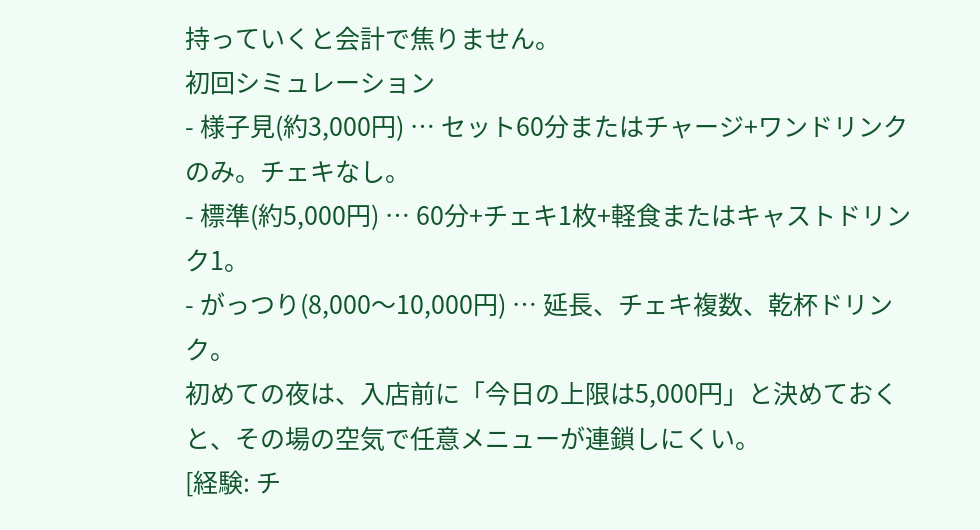持っていくと会計で焦りません。
初回シミュレーション
- 様子見(約3,000円) … セット60分またはチャージ+ワンドリンクのみ。チェキなし。
- 標準(約5,000円) … 60分+チェキ1枚+軽食またはキャストドリンク1。
- がっつり(8,000〜10,000円) … 延長、チェキ複数、乾杯ドリンク。
初めての夜は、入店前に「今日の上限は5,000円」と決めておくと、その場の空気で任意メニューが連鎖しにくい。
[経験: チ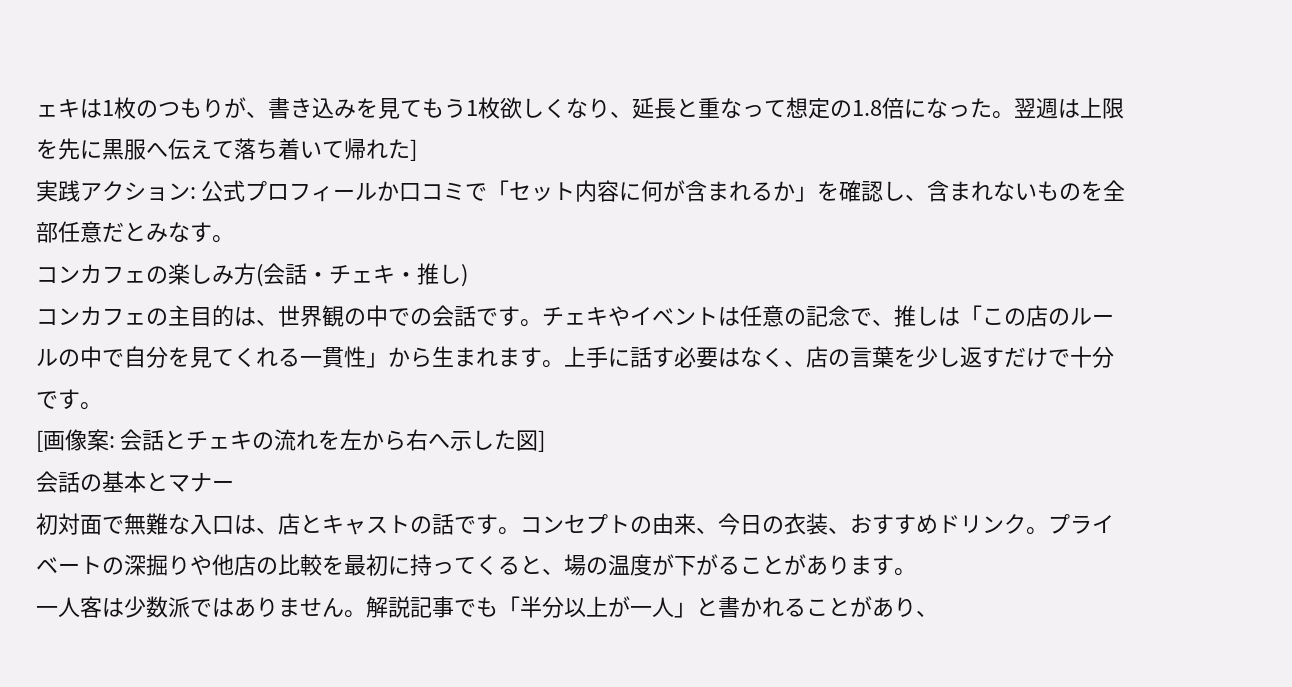ェキは1枚のつもりが、書き込みを見てもう1枚欲しくなり、延長と重なって想定の1.8倍になった。翌週は上限を先に黒服へ伝えて落ち着いて帰れた]
実践アクション: 公式プロフィールか口コミで「セット内容に何が含まれるか」を確認し、含まれないものを全部任意だとみなす。
コンカフェの楽しみ方(会話・チェキ・推し)
コンカフェの主目的は、世界観の中での会話です。チェキやイベントは任意の記念で、推しは「この店のルールの中で自分を見てくれる一貫性」から生まれます。上手に話す必要はなく、店の言葉を少し返すだけで十分です。
[画像案: 会話とチェキの流れを左から右へ示した図]
会話の基本とマナー
初対面で無難な入口は、店とキャストの話です。コンセプトの由来、今日の衣装、おすすめドリンク。プライベートの深掘りや他店の比較を最初に持ってくると、場の温度が下がることがあります。
一人客は少数派ではありません。解説記事でも「半分以上が一人」と書かれることがあり、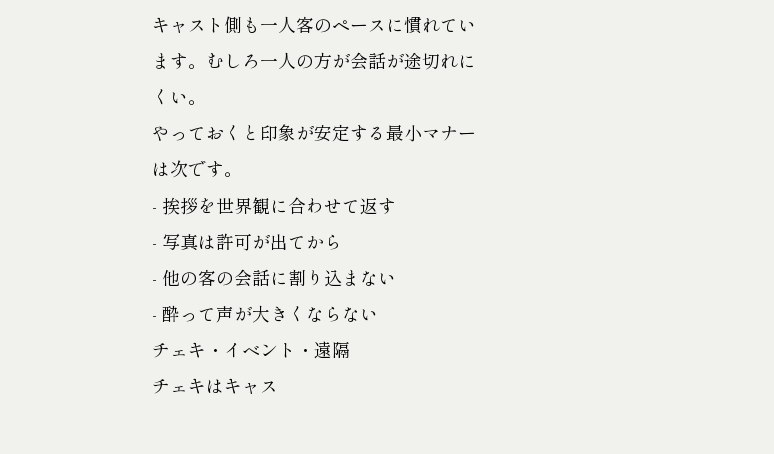キャスト側も一人客のペースに慣れています。むしろ一人の方が会話が途切れにくい。
やっておくと印象が安定する最小マナーは次です。
- 挨拶を世界観に合わせて返す
- 写真は許可が出てから
- 他の客の会話に割り込まない
- 酔って声が大きくならない
チェキ・イベント・遠隔
チェキはキャス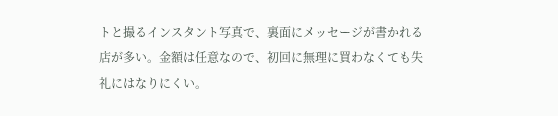トと撮るインスタント写真で、裏面にメッセージが書かれる店が多い。金額は任意なので、初回に無理に買わなくても失礼にはなりにくい。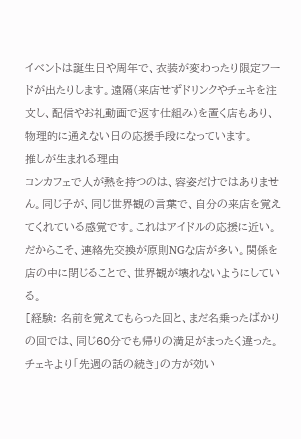イベントは誕生日や周年で、衣装が変わったり限定フードが出たりします。遠隔(来店せずドリンクやチェキを注文し、配信やお礼動画で返す仕組み)を置く店もあり、物理的に通えない日の応援手段になっています。
推しが生まれる理由
コンカフェで人が熱を持つのは、容姿だけではありません。同じ子が、同じ世界観の言葉で、自分の来店を覚えてくれている感覚です。これはアイドルの応援に近い。
だからこそ、連絡先交換が原則NGな店が多い。関係を店の中に閉じることで、世界観が壊れないようにしている。
[経験: 名前を覚えてもらった回と、まだ名乗ったばかりの回では、同じ60分でも帰りの満足がまったく違った。チェキより「先週の話の続き」の方が効い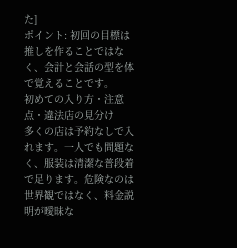た]
ポイント: 初回の目標は推しを作ることではなく、会計と会話の型を体で覚えることです。
初めての入り方・注意点・違法店の見分け
多くの店は予約なしで入れます。一人でも問題なく、服装は清潔な普段着で足ります。危険なのは世界観ではなく、料金説明が曖昧な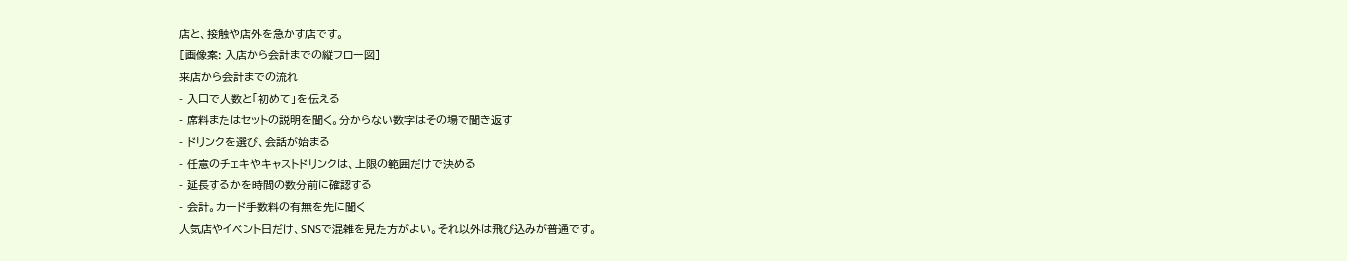店と、接触や店外を急かす店です。
[画像案: 入店から会計までの縦フロー図]
来店から会計までの流れ
- 入口で人数と「初めて」を伝える
- 席料またはセットの説明を聞く。分からない数字はその場で聞き返す
- ドリンクを選び、会話が始まる
- 任意のチェキやキャストドリンクは、上限の範囲だけで決める
- 延長するかを時間の数分前に確認する
- 会計。カード手数料の有無を先に聞く
人気店やイベント日だけ、SNSで混雑を見た方がよい。それ以外は飛び込みが普通です。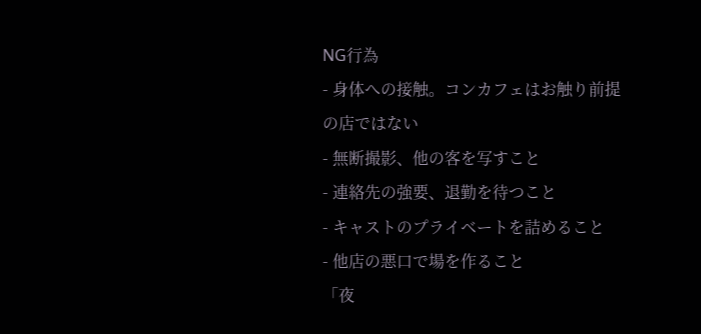NG行為
- 身体への接触。コンカフェはお触り前提の店ではない
- 無断撮影、他の客を写すこと
- 連絡先の強要、退勤を待つこと
- キャストのプライベートを詰めること
- 他店の悪口で場を作ること
「夜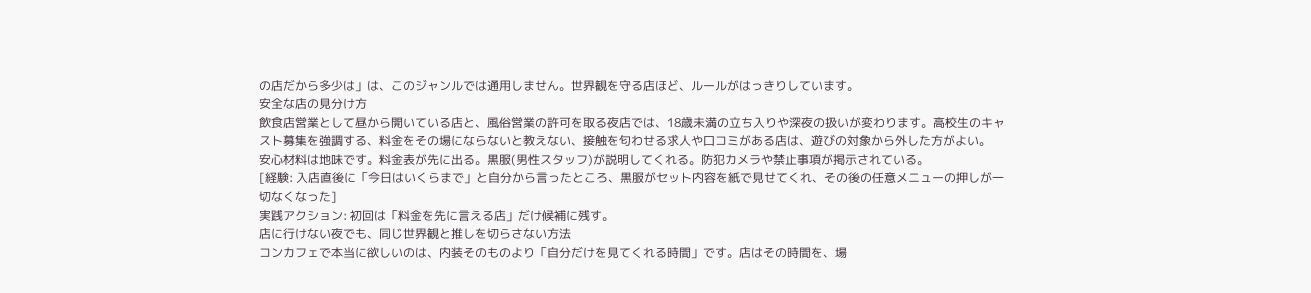の店だから多少は」は、このジャンルでは通用しません。世界観を守る店ほど、ルールがはっきりしています。
安全な店の見分け方
飲食店営業として昼から開いている店と、風俗営業の許可を取る夜店では、18歳未満の立ち入りや深夜の扱いが変わります。高校生のキャスト募集を強調する、料金をその場にならないと教えない、接触を匂わせる求人や口コミがある店は、遊びの対象から外した方がよい。
安心材料は地味です。料金表が先に出る。黒服(男性スタッフ)が説明してくれる。防犯カメラや禁止事項が掲示されている。
[経験: 入店直後に「今日はいくらまで」と自分から言ったところ、黒服がセット内容を紙で見せてくれ、その後の任意メニューの押しが一切なくなった]
実践アクション: 初回は「料金を先に言える店」だけ候補に残す。
店に行けない夜でも、同じ世界観と推しを切らさない方法
コンカフェで本当に欲しいのは、内装そのものより「自分だけを見てくれる時間」です。店はその時間を、場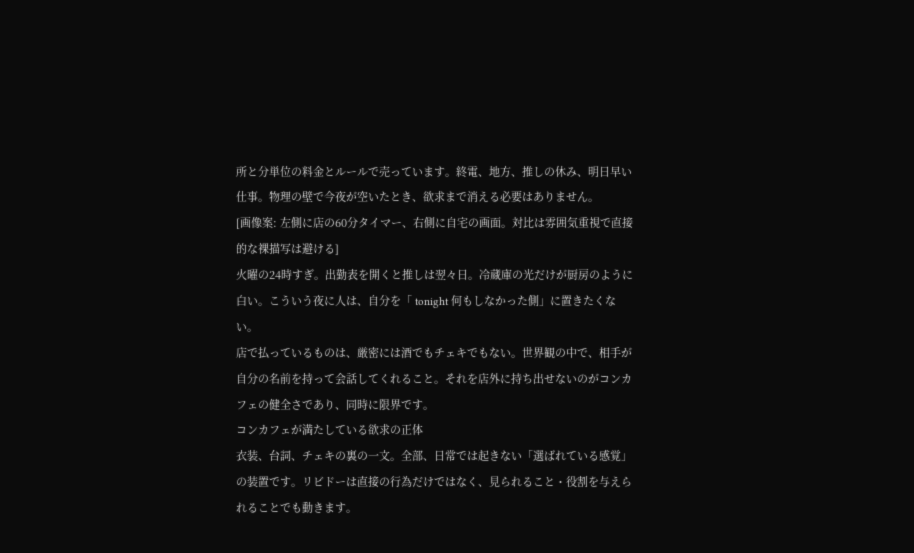所と分単位の料金とルールで売っています。終電、地方、推しの休み、明日早い仕事。物理の壁で今夜が空いたとき、欲求まで消える必要はありません。
[画像案: 左側に店の60分タイマー、右側に自宅の画面。対比は雰囲気重視で直接的な裸描写は避ける]
火曜の24時すぎ。出勤表を開くと推しは翌々日。冷蔵庫の光だけが厨房のように白い。こういう夜に人は、自分を「 tonight 何もしなかった側」に置きたくない。
店で払っているものは、厳密には酒でもチェキでもない。世界観の中で、相手が自分の名前を持って会話してくれること。それを店外に持ち出せないのがコンカフェの健全さであり、同時に限界です。
コンカフェが満たしている欲求の正体
衣装、台詞、チェキの裏の一文。全部、日常では起きない「選ばれている感覚」の装置です。リビドーは直接の行為だけではなく、見られること・役割を与えられることでも動きます。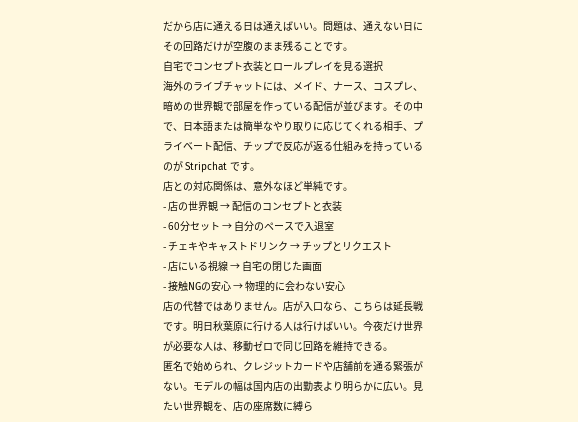だから店に通える日は通えばいい。問題は、通えない日にその回路だけが空腹のまま残ることです。
自宅でコンセプト衣装とロールプレイを見る選択
海外のライブチャットには、メイド、ナース、コスプレ、暗めの世界観で部屋を作っている配信が並びます。その中で、日本語または簡単なやり取りに応じてくれる相手、プライベート配信、チップで反応が返る仕組みを持っているのが Stripchat です。
店との対応関係は、意外なほど単純です。
- 店の世界観 → 配信のコンセプトと衣装
- 60分セット → 自分のペースで入退室
- チェキやキャストドリンク → チップとリクエスト
- 店にいる視線 → 自宅の閉じた画面
- 接触NGの安心 → 物理的に会わない安心
店の代替ではありません。店が入口なら、こちらは延長戦です。明日秋葉原に行ける人は行けばいい。今夜だけ世界が必要な人は、移動ゼロで同じ回路を維持できる。
匿名で始められ、クレジットカードや店舗前を通る緊張がない。モデルの幅は国内店の出勤表より明らかに広い。見たい世界観を、店の座席数に縛ら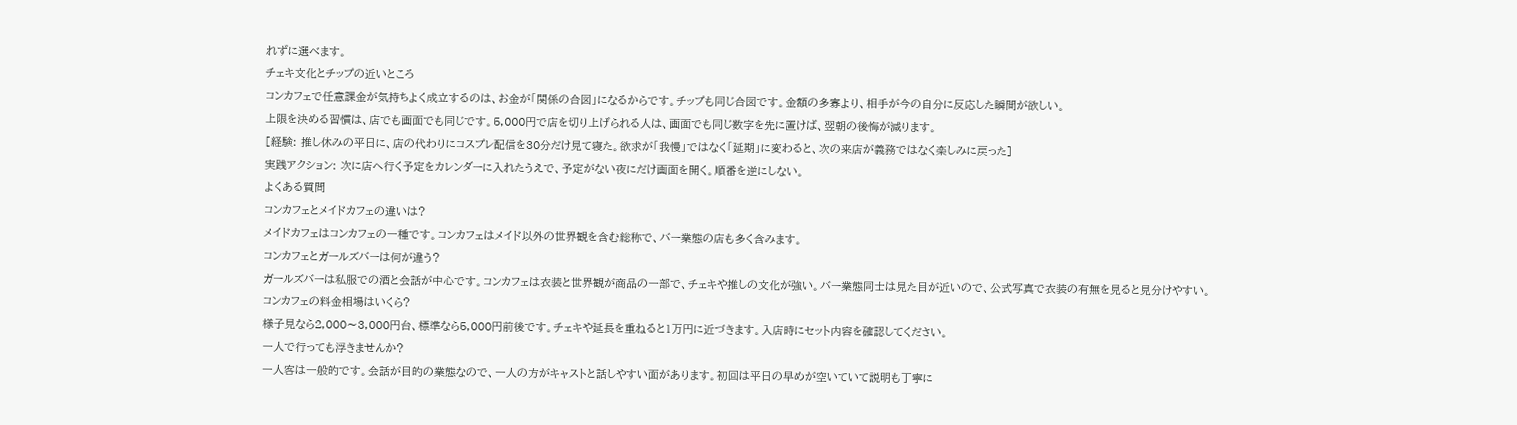れずに選べます。
チェキ文化とチップの近いところ
コンカフェで任意課金が気持ちよく成立するのは、お金が「関係の合図」になるからです。チップも同じ合図です。金額の多寡より、相手が今の自分に反応した瞬間が欲しい。
上限を決める習慣は、店でも画面でも同じです。5,000円で店を切り上げられる人は、画面でも同じ数字を先に置けば、翌朝の後悔が減ります。
[経験: 推し休みの平日に、店の代わりにコスプレ配信を30分だけ見て寝た。欲求が「我慢」ではなく「延期」に変わると、次の来店が義務ではなく楽しみに戻った]
実践アクション: 次に店へ行く予定をカレンダーに入れたうえで、予定がない夜にだけ画面を開く。順番を逆にしない。
よくある質問
コンカフェとメイドカフェの違いは?
メイドカフェはコンカフェの一種です。コンカフェはメイド以外の世界観を含む総称で、バー業態の店も多く含みます。
コンカフェとガールズバーは何が違う?
ガールズバーは私服での酒と会話が中心です。コンカフェは衣装と世界観が商品の一部で、チェキや推しの文化が強い。バー業態同士は見た目が近いので、公式写真で衣装の有無を見ると見分けやすい。
コンカフェの料金相場はいくら?
様子見なら2,000〜3,000円台、標準なら5,000円前後です。チェキや延長を重ねると1万円に近づきます。入店時にセット内容を確認してください。
一人で行っても浮きませんか?
一人客は一般的です。会話が目的の業態なので、一人の方がキャストと話しやすい面があります。初回は平日の早めが空いていて説明も丁寧に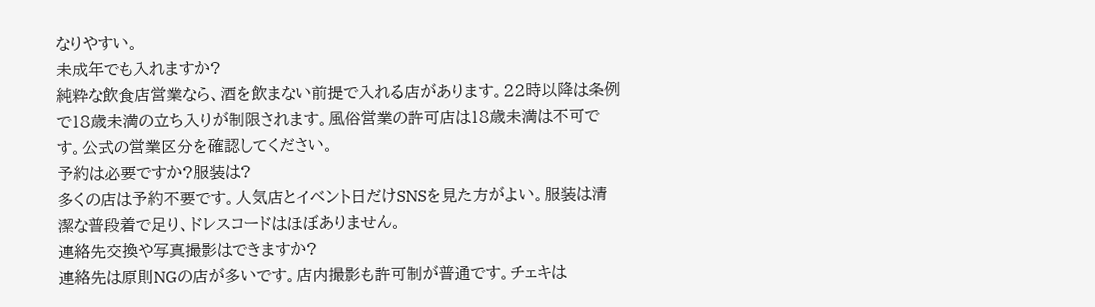なりやすい。
未成年でも入れますか?
純粋な飲食店営業なら、酒を飲まない前提で入れる店があります。22時以降は条例で18歳未満の立ち入りが制限されます。風俗営業の許可店は18歳未満は不可です。公式の営業区分を確認してください。
予約は必要ですか?服装は?
多くの店は予約不要です。人気店とイベント日だけSNSを見た方がよい。服装は清潔な普段着で足り、ドレスコードはほぼありません。
連絡先交換や写真撮影はできますか?
連絡先は原則NGの店が多いです。店内撮影も許可制が普通です。チェキは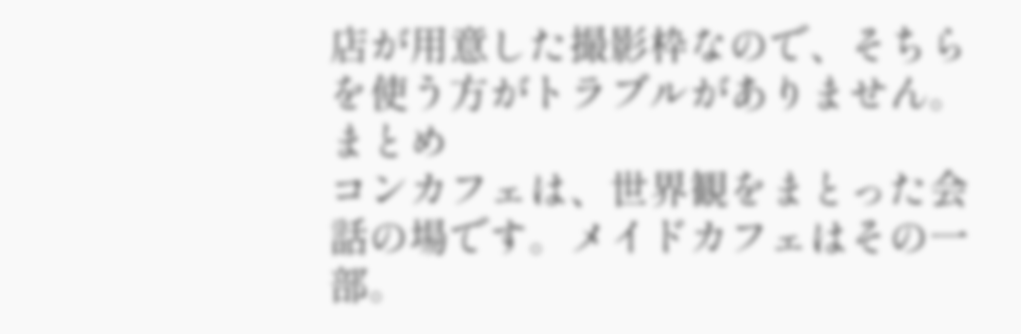店が用意した撮影枠なので、そちらを使う方がトラブルがありません。
まとめ
コンカフェは、世界観をまとった会話の場です。メイドカフェはその一部。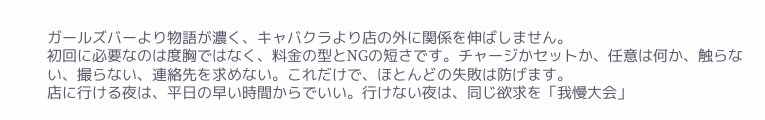ガールズバーより物語が濃く、キャバクラより店の外に関係を伸ばしません。
初回に必要なのは度胸ではなく、料金の型とNGの短さです。チャージかセットか、任意は何か、触らない、撮らない、連絡先を求めない。これだけで、ほとんどの失敗は防げます。
店に行ける夜は、平日の早い時間からでいい。行けない夜は、同じ欲求を「我慢大会」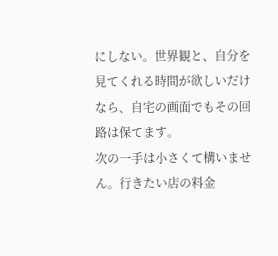にしない。世界観と、自分を見てくれる時間が欲しいだけなら、自宅の画面でもその回路は保てます。
次の一手は小さくて構いません。行きたい店の料金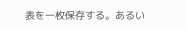表を一枚保存する。あるい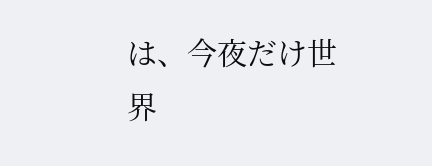は、今夜だけ世界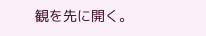観を先に開く。